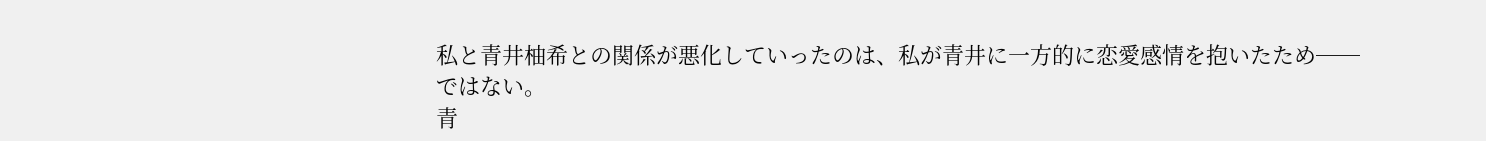私と青井柚希との関係が悪化していったのは、私が青井に一方的に恋愛感情を抱いたため──
ではない。
青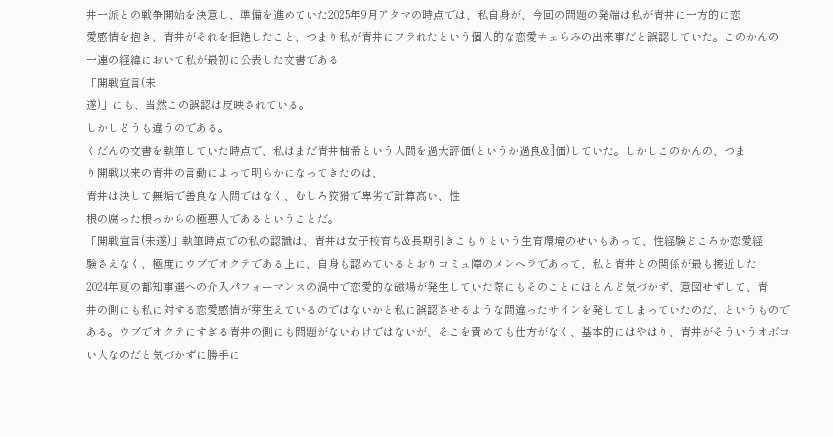井一派との戦争開始を決意し、準備を進めていた2025年9月アタマの時点では、私自身が、今回の問題の発端は私が青井に一方的に恋
愛感情を抱き、青井がそれを拒絶したこと、つまり私が青井にフラれたという個人的な恋愛≠ェらみの出来事だと誤認していた。このかんの
一連の経緯において私が最初に公表した文書である
「開戦宣言(未
遂)」にも、当然この誤認は反映されている。
しかしどうも違うのである。
くだんの文書を執筆していた時点で、私はまだ青井柚希という人間を過大評価(というか過良&]価)していた。しかしこのかんの、つま
り開戦以来の青井の言動によって明らかになってきたのは、
青井は決して無垢で善良な人間ではなく、むしろ狡猾で卑劣で計算高い、性
根の腐った根っからの極悪人であるということだ。
「開戦宣言(未遂)」執筆時点での私の認識は、青井は女子校育ち&長期引きこもりという生育環境のせいもあって、性経験どころか恋愛経
験さえなく、極度にウブでオクテである上に、自身も認めているとおりコミュ障のメンヘラであって、私と青井との関係が最も接近した
2024年夏の都知事選への介入パフォーマンスの渦中で恋愛的な磁場が発生していた際にもそのことにほとんど気づかず、意図せずして、青
井の側にも私に対する恋愛感情が芽生えているのではないかと私に誤認させるような間違ったサインを発してしまっていたのだ、というもので
ある。ウブでオクテにすぎる青井の側にも問題がないわけではないが、そこを責めても仕方がなく、基本的にはやはり、青井がそういうオボコ
い人なのだと気づかずに勝手に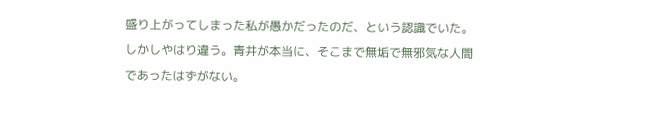盛り上がってしまった私が愚かだったのだ、という認識でいた。
しかしやはり違う。青井が本当に、そこまで無垢で無邪気な人間であったはずがない。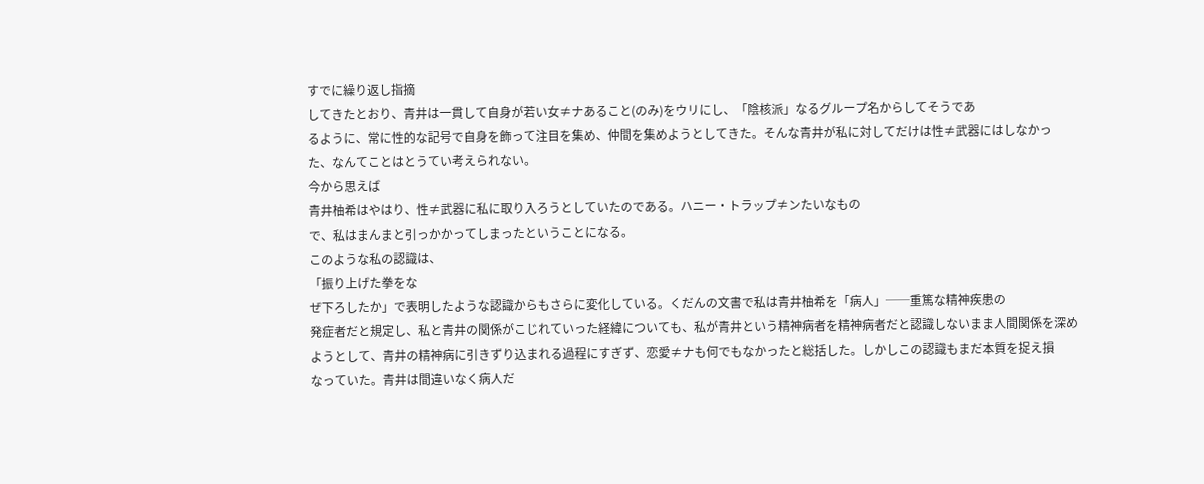すでに繰り返し指摘
してきたとおり、青井は一貫して自身が若い女≠ナあること(のみ)をウリにし、「陰核派」なるグループ名からしてそうであ
るように、常に性的な記号で自身を飾って注目を集め、仲間を集めようとしてきた。そんな青井が私に対してだけは性≠武器にはしなかっ
た、なんてことはとうてい考えられない。
今から思えば
青井柚希はやはり、性≠武器に私に取り入ろうとしていたのである。ハニー・トラップ≠ンたいなもの
で、私はまんまと引っかかってしまったということになる。
このような私の認識は、
「振り上げた拳をな
ぜ下ろしたか」で表明したような認識からもさらに変化している。くだんの文書で私は青井柚希を「病人」──重篤な精神疾患の
発症者だと規定し、私と青井の関係がこじれていった経緯についても、私が青井という精神病者を精神病者だと認識しないまま人間関係を深め
ようとして、青井の精神病に引きずり込まれる過程にすぎず、恋愛≠ナも何でもなかったと総括した。しかしこの認識もまだ本質を捉え損
なっていた。青井は間違いなく病人だ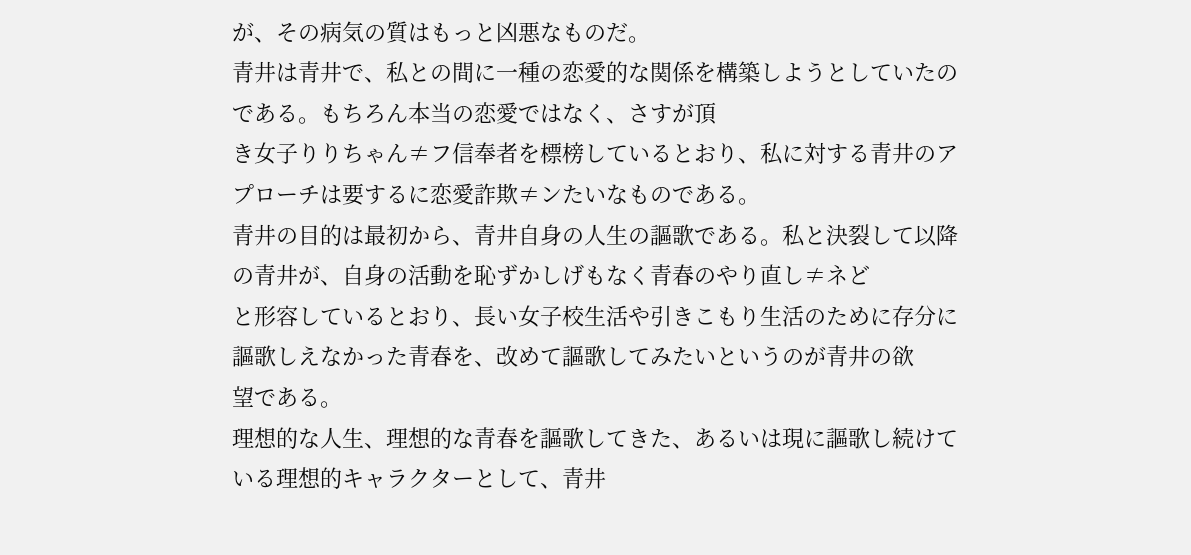が、その病気の質はもっと凶悪なものだ。
青井は青井で、私との間に一種の恋愛的な関係を構築しようとしていたのである。もちろん本当の恋愛ではなく、さすが頂
き女子りりちゃん≠フ信奉者を標榜しているとおり、私に対する青井のアプローチは要するに恋愛詐欺≠ンたいなものである。
青井の目的は最初から、青井自身の人生の謳歌である。私と決裂して以降の青井が、自身の活動を恥ずかしげもなく青春のやり直し≠ネど
と形容しているとおり、長い女子校生活や引きこもり生活のために存分に謳歌しえなかった青春を、改めて謳歌してみたいというのが青井の欲
望である。
理想的な人生、理想的な青春を謳歌してきた、あるいは現に謳歌し続けている理想的キャラクターとして、青井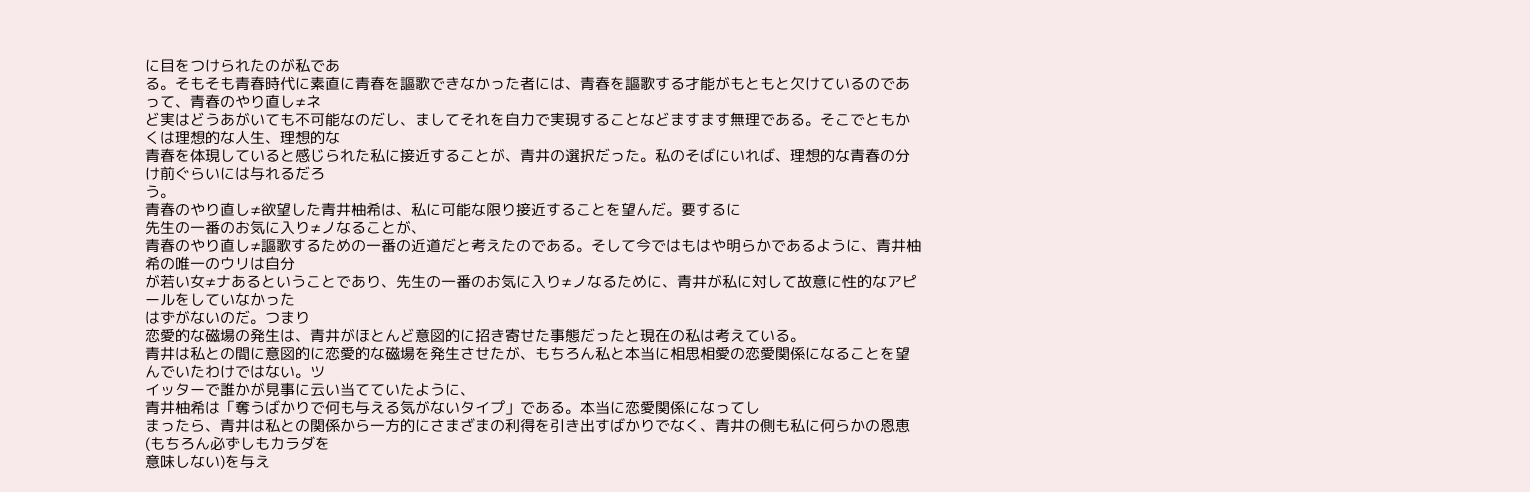に目をつけられたのが私であ
る。そもそも青春時代に素直に青春を謳歌できなかった者には、青春を謳歌する才能がもともと欠けているのであって、青春のやり直し≠ネ
ど実はどうあがいても不可能なのだし、ましてそれを自力で実現することなどますます無理である。そこでともかくは理想的な人生、理想的な
青春を体現していると感じられた私に接近することが、青井の選択だった。私のそばにいれば、理想的な青春の分け前ぐらいには与れるだろ
う。
青春のやり直し≠欲望した青井柚希は、私に可能な限り接近することを望んだ。要するに
先生の一番のお気に入り≠ノなることが、
青春のやり直し≠謳歌するための一番の近道だと考えたのである。そして今ではもはや明らかであるように、青井柚希の唯一のウリは自分
が若い女≠ナあるということであり、先生の一番のお気に入り≠ノなるために、青井が私に対して故意に性的なアピールをしていなかった
はずがないのだ。つまり
恋愛的な磁場の発生は、青井がほとんど意図的に招き寄せた事態だったと現在の私は考えている。
青井は私との間に意図的に恋愛的な磁場を発生させたが、もちろん私と本当に相思相愛の恋愛関係になることを望んでいたわけではない。ツ
イッターで誰かが見事に云い当てていたように、
青井柚希は「奪うばかりで何も与える気がないタイプ」である。本当に恋愛関係になってし
まったら、青井は私との関係から一方的にさまざまの利得を引き出すばかりでなく、青井の側も私に何らかの恩恵(もちろん必ずしもカラダを
意味しない)を与え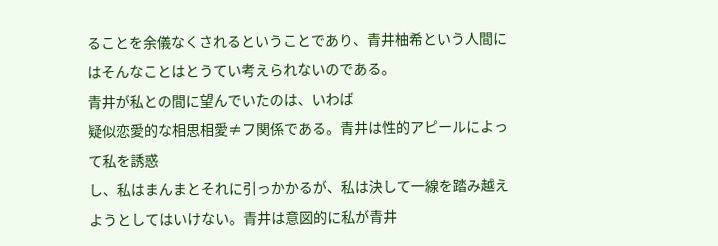ることを余儀なくされるということであり、青井柚希という人間にはそんなことはとうてい考えられないのである。
青井が私との間に望んでいたのは、いわば
疑似恋愛的な相思相愛≠フ関係である。青井は性的アピールによって私を誘惑
し、私はまんまとそれに引っかかるが、私は決して一線を踏み越えようとしてはいけない。青井は意図的に私が青井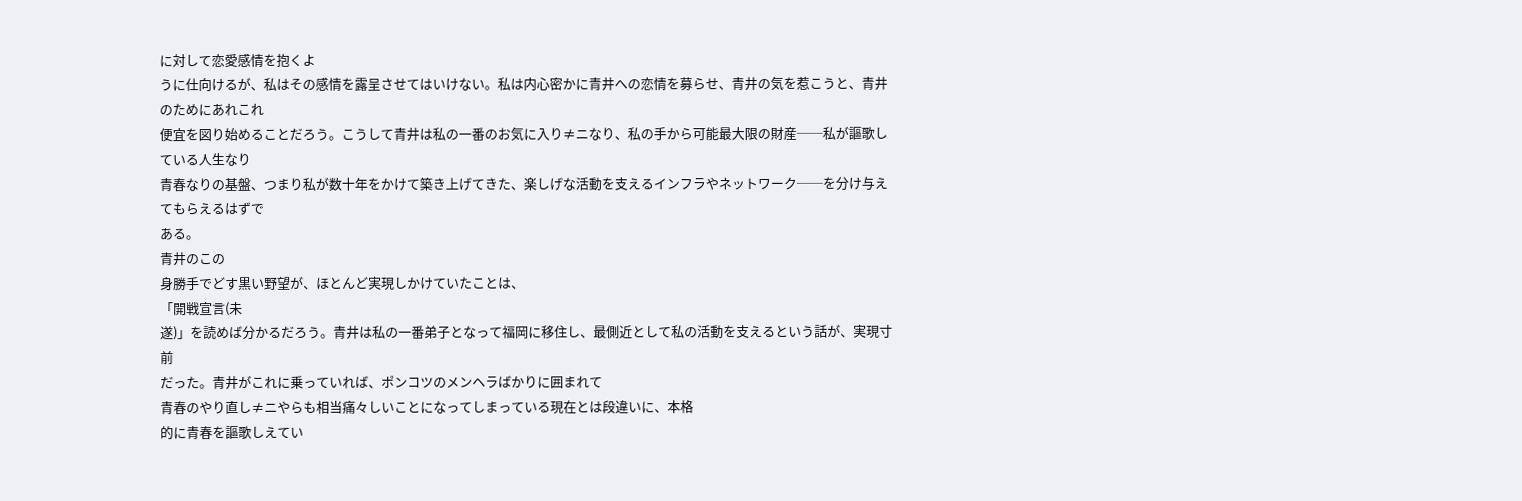に対して恋愛感情を抱くよ
うに仕向けるが、私はその感情を露呈させてはいけない。私は内心密かに青井への恋情を募らせ、青井の気を惹こうと、青井のためにあれこれ
便宜を図り始めることだろう。こうして青井は私の一番のお気に入り≠ニなり、私の手から可能最大限の財産──私が謳歌している人生なり
青春なりの基盤、つまり私が数十年をかけて築き上げてきた、楽しげな活動を支えるインフラやネットワーク──を分け与えてもらえるはずで
ある。
青井のこの
身勝手でどす黒い野望が、ほとんど実現しかけていたことは、
「開戦宣言(未
遂)」を読めば分かるだろう。青井は私の一番弟子となって福岡に移住し、最側近として私の活動を支えるという話が、実現寸前
だった。青井がこれに乗っていれば、ポンコツのメンヘラばかりに囲まれて
青春のやり直し≠ニやらも相当痛々しいことになってしまっている現在とは段違いに、本格
的に青春を謳歌しえてい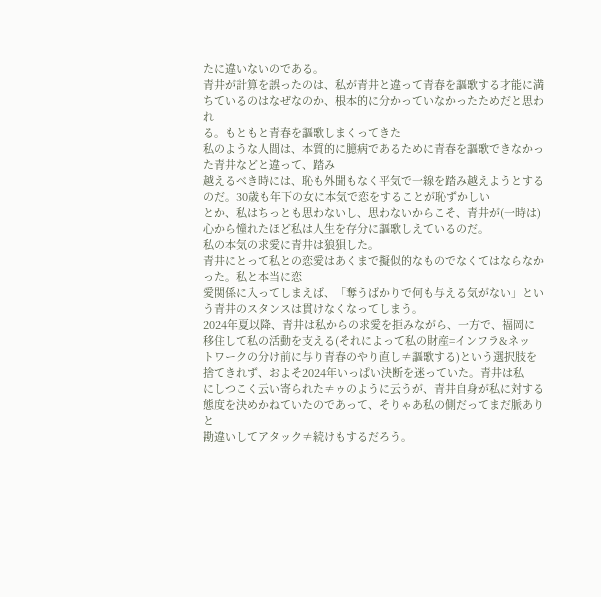たに違いないのである。
青井が計算を誤ったのは、私が青井と違って青春を謳歌する才能に満ちているのはなぜなのか、根本的に分かっていなかったためだと思われ
る。もともと青春を謳歌しまくってきた
私のような人間は、本質的に臆病であるために青春を謳歌できなかった青井などと違って、踏み
越えるべき時には、恥も外聞もなく平気で一線を踏み越えようとするのだ。30歳も年下の女に本気で恋をすることが恥ずかしい
とか、私はちっとも思わないし、思わないからこそ、青井が(一時は)心から憧れたほど私は人生を存分に謳歌しえているのだ。
私の本気の求愛に青井は狼狽した。
青井にとって私との恋愛はあくまで擬似的なものでなくてはならなかった。私と本当に恋
愛関係に入ってしまえば、「奪うばかりで何も与える気がない」という青井のスタンスは貫けなくなってしまう。
2024年夏以降、青井は私からの求愛を拒みながら、一方で、福岡に移住して私の活動を支える(それによって私の財産=インフラ&ネッ
トワークの分け前に与り青春のやり直し≠謳歌する)という選択肢を捨てきれず、およそ2024年いっぱい決断を迷っていた。青井は私
にしつこく云い寄られた≠ゥのように云うが、青井自身が私に対する態度を決めかねていたのであって、そりゃあ私の側だってまだ脈ありと
勘違いしてアタック≠続けもするだろう。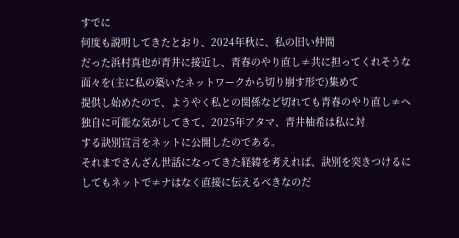すでに
何度も説明してきたとおり、2024年秋に、私の旧い仲間
だった浜村真也が青井に接近し、青春のやり直し≠共に担ってくれそうな面々を(主に私の築いたネットワークから切り崩す形で)集めて
提供し始めたので、ようやく私との関係など切れても青春のやり直し≠ヘ独自に可能な気がしてきて、2025年アタマ、青井柚希は私に対
する訣別宣言をネットに公開したのである。
それまでさんざん世話になってきた経緯を考えれば、訣別を突きつけるにしてもネットで≠ナはなく直接に伝えるべきなのだ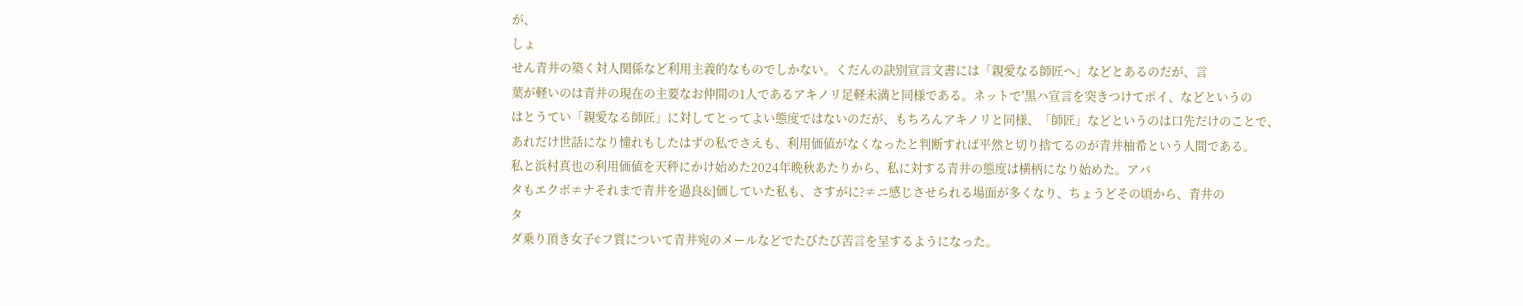が、
しょ
せん青井の築く対人関係など利用主義的なものでしかない。くだんの訣別宣言文書には「親愛なる師匠へ」などとあるのだが、言
葉が軽いのは青井の現在の主要なお仲間の1人であるアキノリ足軽未満と同様である。ネットで′黒ハ宣言を突きつけてポイ、などというの
はとうてい「親愛なる師匠」に対してとってよい態度ではないのだが、もちろんアキノリと同様、「師匠」などというのは口先だけのことで、
あれだけ世話になり憧れもしたはずの私でさえも、利用価値がなくなったと判断すれば平然と切り捨てるのが青井柚希という人間である。
私と浜村真也の利用価値を天秤にかけ始めた2024年晩秋あたりから、私に対する青井の態度は横柄になり始めた。アバ
タもエクボ≠ナそれまで青井を過良&]価していた私も、さすがに?≠ニ感じさせられる場面が多くなり、ちょうどその頃から、青井の
タ
ダ乗り頂き女子¢フ質について青井宛のメールなどでたびたび苦言を呈するようになった。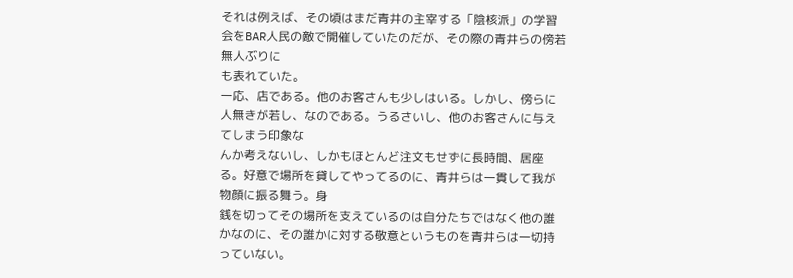それは例えば、その頃はまだ青井の主宰する「陰核派」の学習会をBAR人民の敵で開催していたのだが、その際の青井らの傍若無人ぶりに
も表れていた。
一応、店である。他のお客さんも少しはいる。しかし、傍らに人無きが若し、なのである。うるさいし、他のお客さんに与えてしまう印象な
んか考えないし、しかもほとんど注文もせずに長時間、居座る。好意で場所を貸してやってるのに、青井らは一貫して我が物顔に振る舞う。身
銭を切ってその場所を支えているのは自分たちではなく他の誰かなのに、その誰かに対する敬意というものを青井らは一切持っていない。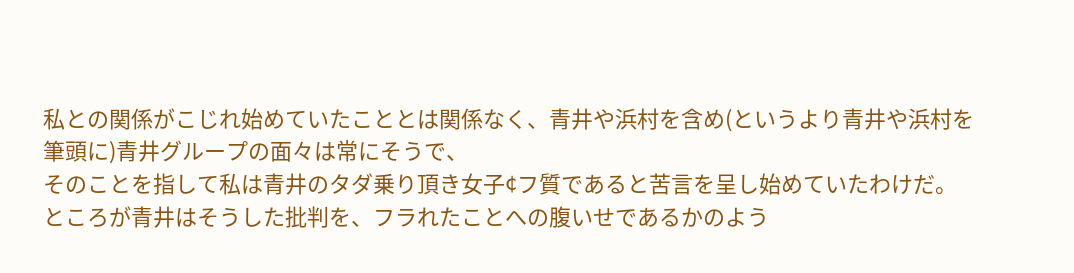私との関係がこじれ始めていたこととは関係なく、青井や浜村を含め(というより青井や浜村を筆頭に)青井グループの面々は常にそうで、
そのことを指して私は青井のタダ乗り頂き女子¢フ質であると苦言を呈し始めていたわけだ。
ところが青井はそうした批判を、フラれたことへの腹いせであるかのよう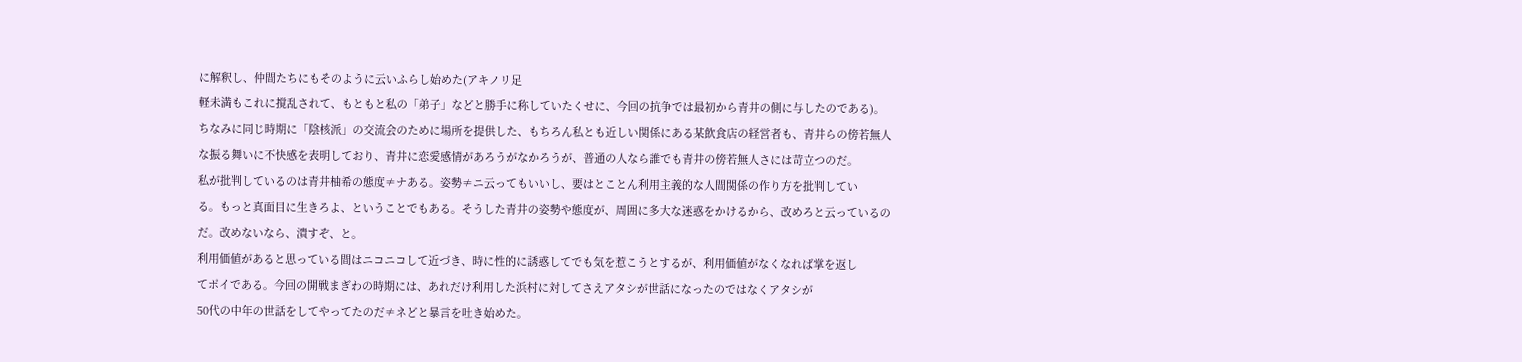に解釈し、仲間たちにもそのように云いふらし始めた(アキノリ足
軽未満もこれに撹乱されて、もともと私の「弟子」などと勝手に称していたくせに、今回の抗争では最初から青井の側に与したのである)。
ちなみに同じ時期に「陰核派」の交流会のために場所を提供した、もちろん私とも近しい関係にある某飲食店の経営者も、青井らの傍若無人
な振る舞いに不快感を表明しており、青井に恋愛感情があろうがなかろうが、普通の人なら誰でも青井の傍若無人さには苛立つのだ。
私が批判しているのは青井柚希の態度≠ナある。姿勢≠ニ云ってもいいし、要はとことん利用主義的な人間関係の作り方を批判してい
る。もっと真面目に生きろよ、ということでもある。そうした青井の姿勢や態度が、周囲に多大な迷惑をかけるから、改めろと云っているの
だ。改めないなら、潰すぞ、と。
利用価値があると思っている間はニコニコして近づき、時に性的に誘惑してでも気を惹こうとするが、利用価値がなくなれば掌を返し
てポイである。今回の開戦まぎわの時期には、あれだけ利用した浜村に対してさえアタシが世話になったのではなくアタシが
50代の中年の世話をしてやってたのだ≠ネどと暴言を吐き始めた。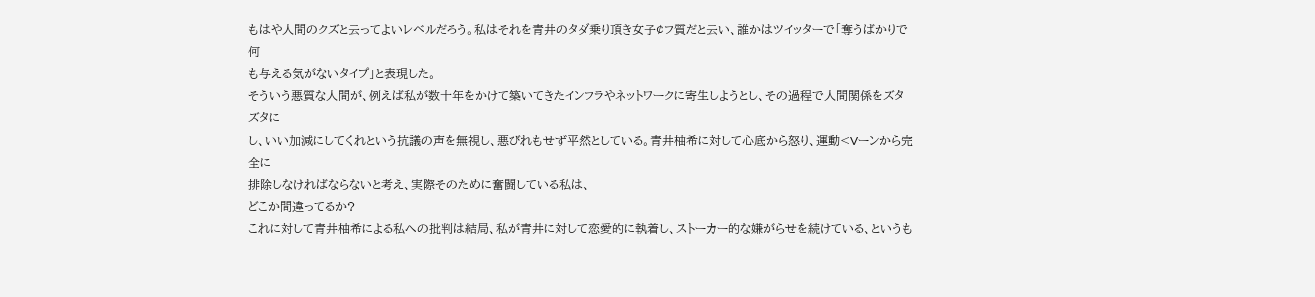もはや人間のクズと云ってよいレベルだろう。私はそれを青井のタダ乗り頂き女子¢フ質だと云い、誰かはツイッターで「奪うばかりで何
も与える気がないタイプ」と表現した。
そういう悪質な人間が、例えば私が数十年をかけて築いてきたインフラやネットワークに寄生しようとし、その過程で人間関係をズタズタに
し、いい加減にしてくれという抗議の声を無視し、悪びれもせず平然としている。青井柚希に対して心底から怒り、運動<Vーンから完全に
排除しなければならないと考え、実際そのために奮闘している私は、
どこか間違ってるか?
これに対して青井柚希による私への批判は結局、私が青井に対して恋愛的に執着し、ストーカー的な嫌がらせを続けている、というも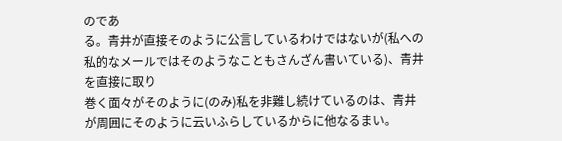のであ
る。青井が直接そのように公言しているわけではないが(私への私的なメールではそのようなこともさんざん書いている)、青井を直接に取り
巻く面々がそのように(のみ)私を非難し続けているのは、青井が周囲にそのように云いふらしているからに他なるまい。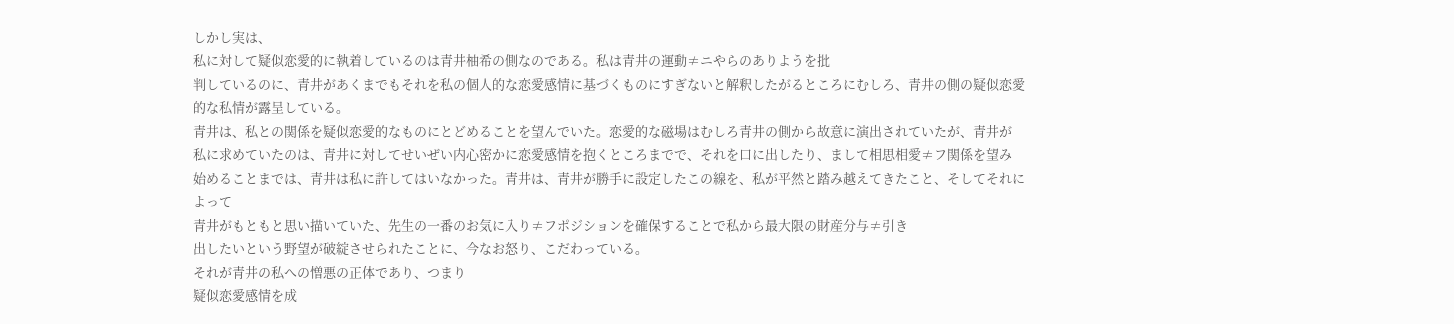しかし実は、
私に対して疑似恋愛的に執着しているのは青井柚希の側なのである。私は青井の運動≠ニやらのありようを批
判しているのに、青井があくまでもそれを私の個人的な恋愛感情に基づくものにすぎないと解釈したがるところにむしろ、青井の側の疑似恋愛
的な私情が露呈している。
青井は、私との関係を疑似恋愛的なものにとどめることを望んでいた。恋愛的な磁場はむしろ青井の側から故意に演出されていたが、青井が
私に求めていたのは、青井に対してせいぜい内心密かに恋愛感情を抱くところまでで、それを口に出したり、まして相思相愛≠フ関係を望み
始めることまでは、青井は私に許してはいなかった。青井は、青井が勝手に設定したこの線を、私が平然と踏み越えてきたこと、そしてそれに
よって
青井がもともと思い描いていた、先生の一番のお気に入り≠フポジションを確保することで私から最大限の財産分与≠引き
出したいという野望が破綻させられたことに、今なお怒り、こだわっている。
それが青井の私への憎悪の正体であり、つまり
疑似恋愛感情を成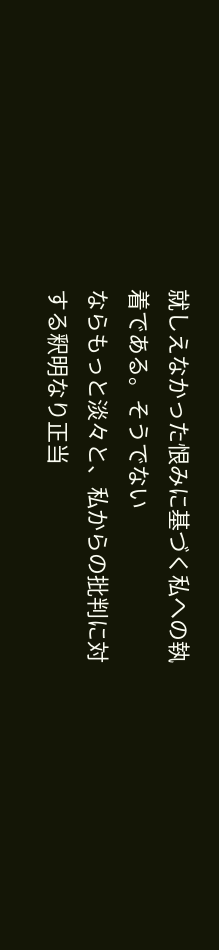就しえなかった恨みに基づく私への執着である。そうでない
ならもっと淡々と、私からの批判に対する釈明なり正当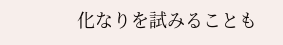化なりを試みることも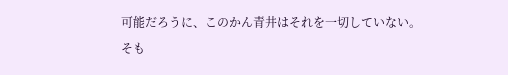可能だろうに、このかん青井はそれを一切していない。
そも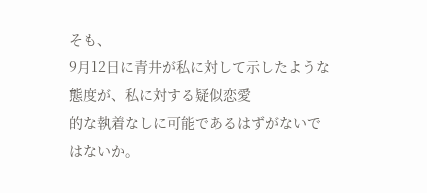そも、
9月12日に青井が私に対して示したような態度が、私に対する疑似恋愛
的な執着なしに可能であるはずがないではないか。